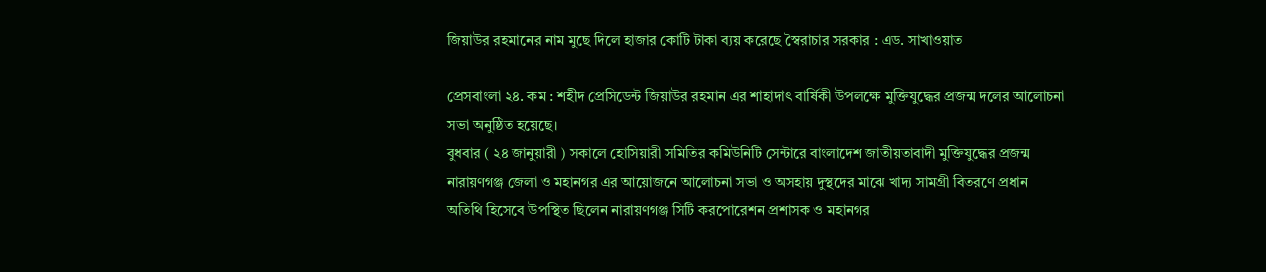জিয়াউর রহমানের নাম মুছে দিলে হাজার কোটি টাকা ব্যয় করেছে স্বৈরাচার সরকার : এড. সাখাওয়াত

প্রেসবাংলা ২৪. কম : শহীদ প্রেসিডেন্ট জিয়াউর রহমান এর শাহাদাৎ বার্ষিকী উপলক্ষে মুক্তিযুদ্ধের প্রজন্ম দলের আলোচনা সভা অনুষ্ঠিত হয়েছে।
বুধবার ( ২৪ জানুয়ারী ) সকালে হোসিয়ারী সমিতির কমিউনিটি সেন্টারে বাংলাদেশ জাতীয়তাবাদী মুক্তিযুদ্ধের প্রজন্ম নারায়ণগঞ্জ জেলা ও মহানগর এর আয়োজনে আলোচনা সভা ও অসহায় দুস্থদের মাঝে খাদ্য সামগ্রী বিতরণে প্রধান অতিথি হিসেবে উপস্থিত ছিলেন নারায়ণগঞ্জ সিটি করপোরেশন প্রশাসক ও মহানগর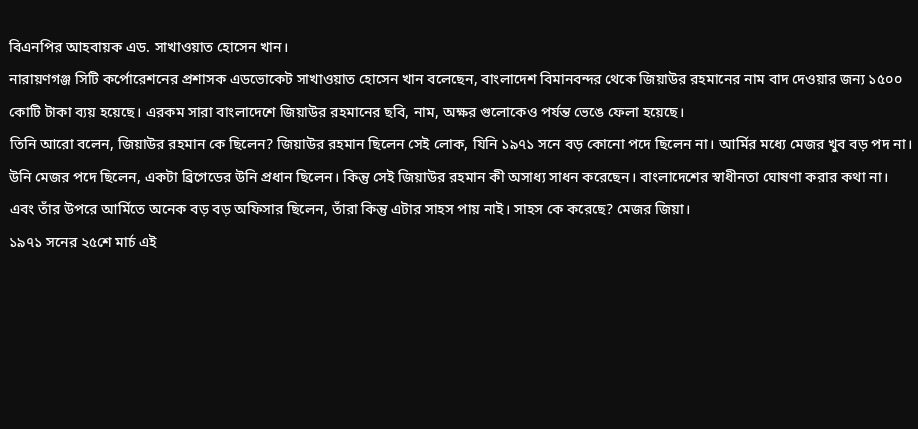বিএনপির আহবায়ক এড. সাখাওয়াত হোসেন খান।
নারায়ণগঞ্জ সিটি কর্পোরেশনের প্রশাসক এডভোকেট সাখাওয়াত হোসেন খান বলেছেন, বাংলাদেশ বিমানবন্দর থেকে জিয়াউর রহমানের নাম বাদ দেওয়ার জন্য ১৫০০ কোটি টাকা ব্যয় হয়েছে। এরকম সারা বাংলাদেশে জিয়াউর রহমানের ছবি, নাম, অক্ষর গুলোকেও পর্যন্ত ভেঙে ফেলা হয়েছে।
তিনি আরো বলেন, জিয়াউর রহমান কে ছিলেন? জিয়াউর রহমান ছিলেন সেই লোক, যিনি ১৯৭১ সনে বড় কোনো পদে ছিলেন না। আর্মির মধ্যে মেজর খুব বড় পদ না। উনি মেজর পদে ছিলেন, একটা ব্রিগেডের উনি প্রধান ছিলেন। কিন্তু সেই জিয়াউর রহমান কী অসাধ্য সাধন করেছেন। বাংলাদেশের স্বাধীনতা ঘোষণা করার কথা না। এবং তাঁর উপরে আর্মিতে অনেক বড় বড় অফিসার ছিলেন, তাঁরা কিন্তু এটার সাহস পায় নাই। সাহস কে করেছে? মেজর জিয়া।
১৯৭১ সনের ২৫শে মার্চ এই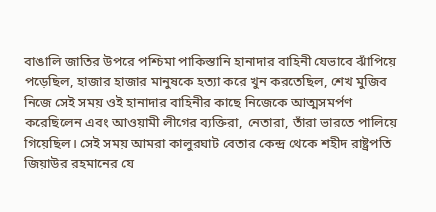বাঙালি জাতির উপরে পশ্চিমা পাকিস্তানি হানাদার বাহিনী যেভাবে ঝাঁপিয়ে পড়েছিল, হাজার হাজার মানুষকে হত্যা করে খুন করতেছিল, শেখ মুজিব নিজে সেই সময় ওই হানাদার বাহিনীর কাছে নিজেকে আত্মসমর্পণ করেছিলেন এবং আওয়ামী লীগের ব্যক্তিরা, নেতারা, তাঁরা ভারতে পালিয়ে গিয়েছিল। সেই সময় আমরা কালুরঘাট বেতার কেন্দ্র থেকে শহীদ রাষ্ট্রপতি জিয়াউর রহমানের যে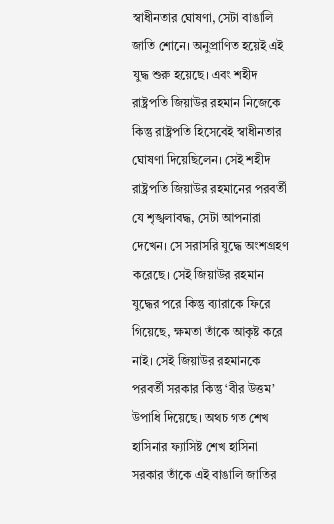স্বাধীনতার ঘোষণা, সেটা বাঙালি জাতি শোনে। অনুপ্রাণিত হয়েই এই যুদ্ধ শুরু হয়েছে। এবং শহীদ রাষ্ট্রপতি জিয়াউর রহমান নিজেকে কিন্তু রাষ্ট্রপতি হিসেবেই স্বাধীনতার ঘোষণা দিয়েছিলেন। সেই শহীদ রাষ্ট্রপতি জিয়াউর রহমানের পরবর্তী যে শৃঙ্খলাবদ্ধ, সেটা আপনারা দেখেন। সে সরাসরি যুদ্ধে অংশগ্রহণ করেছে। সেই জিয়াউর রহমান যুদ্ধের পরে কিন্তু ব্যারাকে ফিরে গিয়েছে, ক্ষমতা তাঁকে আকৃষ্ট করে নাই। সেই জিয়াউর রহমানকে পরবর্তী সরকার কিন্তু ‘বীর উত্তম’ উপাধি দিয়েছে। অথচ গত শেখ হাসিনার ফ্যাসিষ্ট শেখ হাসিনা সরকার তাঁকে এই বাঙালি জাতির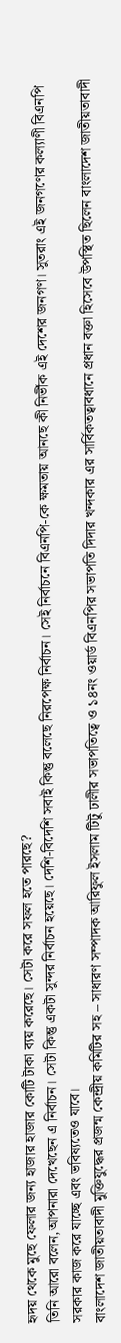হৃদয় থেকে মুছে ফেলার জন্য হাজার হাজার কোটি টাকা ব্যয় করেছে। সেটা করে সফল হতে পারছে?
তিনি আরো বলেন,আপনারা দেখেছেন এ নির্বাচন। সেটা কিন্তু একটা সুন্দর নির্বাচন হয়েছে। দেশি-বিদেশি সবাই কিন্তু বলেছে নিরপেক্ষ নির্বাচন। সেই নির্বাচনে বিএনপি-কে ক্ষমতায় আনছে কী নির্ভীক এই দেশের জনগণ। সুতরাং এই জনগণের কল্যাণী বিএনপি সরকার কাজ করে যাচ্ছে এবং ভবিষ্যতেও যাবে।
বাংলাদেশ জাতীয়তাবাদী মুক্তিযুদ্ধের প্রজন্ম কেন্দ্রীয় কমিটির সহ – সাধারণ সম্পাদক আরিফুল ইসলাম টিটু ঢালীর সভাপতিত্বে ও ১৪নং ওয়ার্ড বিএনপির সভাপতি দিদার খন্দকার এর সার্বিকতত্বাবধানে প্রধান বক্তা হিসেবে উপস্থিত ছিলেন বাংলাদেশ জাতীয়তাবাদী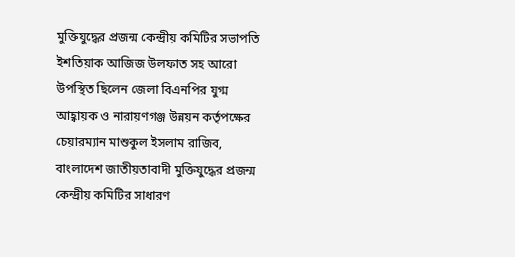মুক্তিযুদ্ধের প্রজন্ম কেন্দ্রীয় কমিটির সভাপতি ইশতিয়াক আজিজ উলফাত সহ আরো উপস্থিত ছিলেন জেলা বিএনপির যুগ্ম আহ্বায়ক ও নারায়ণগঞ্জ উন্নয়ন কর্তৃপক্ষের চেয়ারম্যান মাশুকুল ইসলাম রাজিব, বাংলাদেশ জাতীয়তাবাদী মুক্তিযুদ্ধের প্রজন্ম কেন্দ্রীয় কমিটির সাধারণ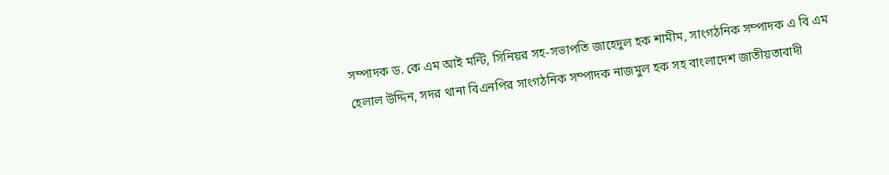সম্পাদক ড. কে এম আই মন্টি, সিনিয়র সহ-সভাপতি জাহেদুল হক শামীম, সাংগঠনিক সম্পাদক এ বি এম হেলাল উদ্দিন, সদর থানা বিএনপির সাংগঠনিক সম্পাদক নাজমুল হক সহ বাংলাদেশ জাতীয়তাবাদী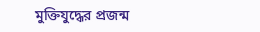মুক্তিযুদ্ধের প্রজন্ম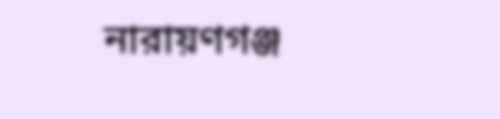নারায়ণগঞ্জ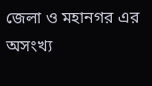জেলা ও মহানগর এর অসংখ্য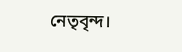নেতৃবৃন্দ।